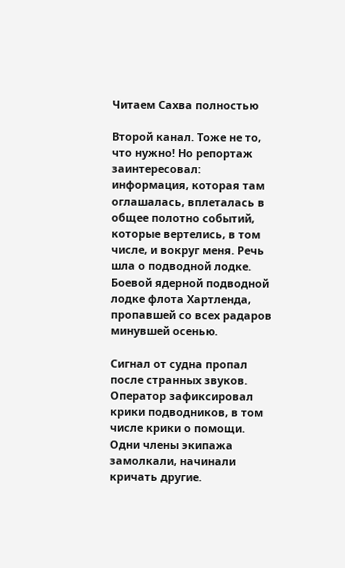Читаем Сахва полностью

Второй канал. Тоже не то, что нужно! Но репортаж заинтересовал: информация, которая там оглашалась, вплеталась в общее полотно событий, которые вертелись, в том числе, и вокруг меня. Речь шла о подводной лодке. Боевой ядерной подводной лодке флота Хартленда, пропавшей со всех радаров минувшей осенью.

Сигнал от судна пропал после странных звуков. Оператор зафиксировал крики подводников, в том числе крики о помощи. Одни члены экипажа замолкали, начинали кричать другие.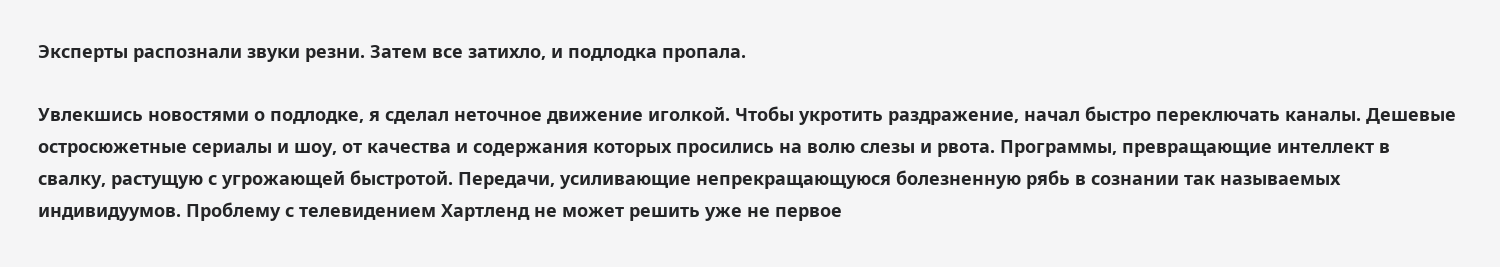Эксперты распознали звуки резни. Затем все затихло, и подлодка пропала.

Увлекшись новостями о подлодке, я сделал неточное движение иголкой. Чтобы укротить раздражение, начал быстро переключать каналы. Дешевые остросюжетные сериалы и шоу, от качества и содержания которых просились на волю слезы и рвота. Программы, превращающие интеллект в свалку, растущую с угрожающей быстротой. Передачи, усиливающие непрекращающуюся болезненную рябь в сознании так называемых индивидуумов. Проблему с телевидением Хартленд не может решить уже не первое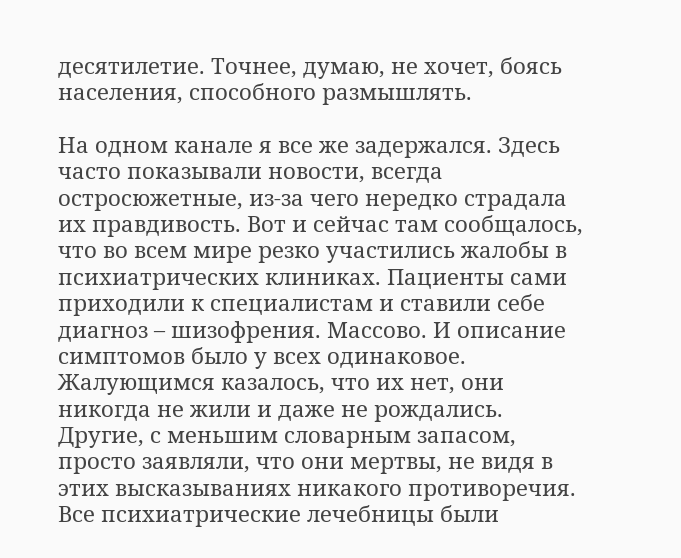десятилетие. Точнее, думаю, не хочет, боясь населения, способного размышлять.

На одном канале я все же задержался. Здесь часто показывали новости, всегда остросюжетные, из-за чего нередко страдала их правдивость. Вот и сейчас там сообщалось, что во всем мире резко участились жалобы в психиатрических клиниках. Пациенты сами приходили к специалистам и ставили себе диагноз – шизофрения. Массово. И описание симптомов было у всех одинаковое. Жалующимся казалось, что их нет, они никогда не жили и даже не рождались. Другие, с меньшим словарным запасом, просто заявляли, что они мертвы, не видя в этих высказываниях никакого противоречия. Все психиатрические лечебницы были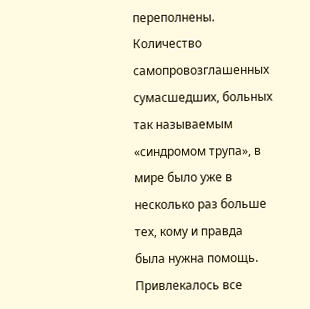переполнены. Количество самопровозглашенных сумасшедших, больных так называемым «синдромом трупа», в мире было уже в несколько раз больше тех, кому и правда была нужна помощь. Привлекалось все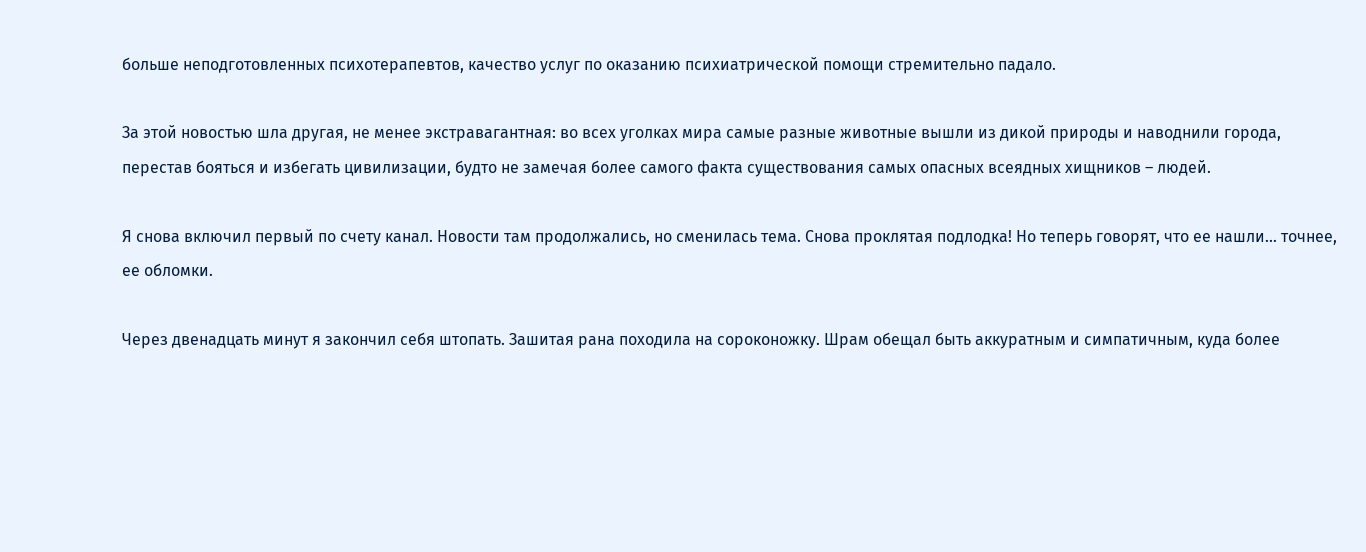больше неподготовленных психотерапевтов, качество услуг по оказанию психиатрической помощи стремительно падало.

За этой новостью шла другая, не менее экстравагантная: во всех уголках мира самые разные животные вышли из дикой природы и наводнили города, перестав бояться и избегать цивилизации, будто не замечая более самого факта существования самых опасных всеядных хищников – людей.

Я снова включил первый по счету канал. Новости там продолжались, но сменилась тема. Снова проклятая подлодка! Но теперь говорят, что ее нашли… точнее, ее обломки.

Через двенадцать минут я закончил себя штопать. Зашитая рана походила на сороконожку. Шрам обещал быть аккуратным и симпатичным, куда более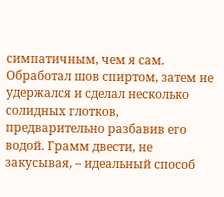симпатичным, чем я сам. Обработал шов спиртом, затем не удержался и сделал несколько солидных глотков, предварительно разбавив его водой. Грамм двести, не закусывая, – идеальный способ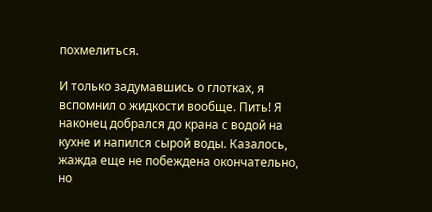похмелиться.

И только задумавшись о глотках, я вспомнил о жидкости вообще. Пить! Я наконец добрался до крана с водой на кухне и напился сырой воды. Казалось, жажда еще не побеждена окончательно, но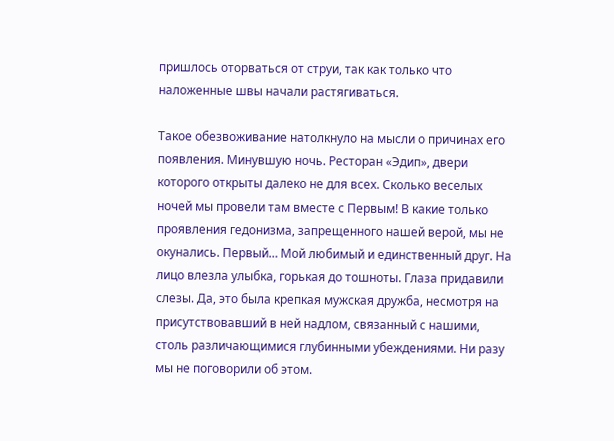пришлось оторваться от струи, так как только что наложенные швы начали растягиваться.

Такое обезвоживание натолкнуло на мысли о причинах его появления. Минувшую ночь. Ресторан «Эдип», двери которого открыты далеко не для всех. Сколько веселых ночей мы провели там вместе с Первым! В какие только проявления гедонизма, запрещенного нашей верой, мы не окунались. Первый… Мой любимый и единственный друг. На лицо влезла улыбка, горькая до тошноты. Глаза придавили слезы. Да, это была крепкая мужская дружба, несмотря на присутствовавший в ней надлом, связанный с нашими, столь различающимися глубинными убеждениями. Ни разу мы не поговорили об этом.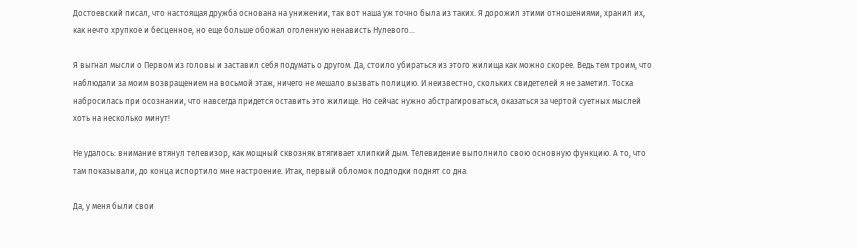Достоевский писал, что настоящая дружба основана на унижении, так вот наша уж точно была из таких. Я дорожил этими отношениями, хранил их, как нечто хрупкое и бесценное, но еще больше обожал оголенную ненависть Нулевого…

Я выгнал мысли о Первом из головы и заставил себя подумать о другом. Да, стоило убираться из этого жилища как можно скорее. Ведь тем троим, что наблюдали за моим возвращением на восьмой этаж, ничего не мешало вызвать полицию. И неизвестно, скольких свидетелей я не заметил. Тоска набросилась при осознании, что навсегда придется оставить это жилище. Но сейчас нужно абстрагироваться, оказаться за чертой суетных мыслей хоть на несколько минут!

Не удалось: внимание втянул телевизор, как мощный сквозняк втягивает хлипкий дым. Телевидение выполнило свою основную функцию. А то, что там показывали, до конца испортило мне настроение. Итак, первый обломок подлодки поднят со дна.

Да, у меня были свои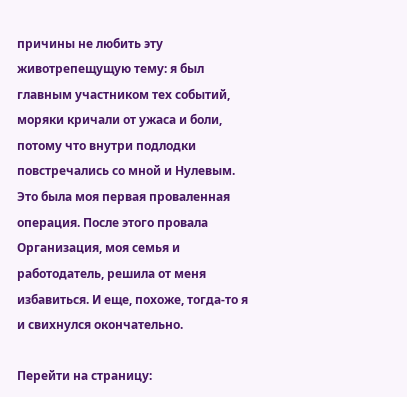причины не любить эту животрепещущую тему: я был главным участником тех событий, моряки кричали от ужаса и боли, потому что внутри подлодки повстречались со мной и Нулевым. Это была моя первая проваленная операция. После этого провала Организация, моя семья и работодатель, решила от меня избавиться. И еще, похоже, тогда-то я и свихнулся окончательно.

Перейти на страницу: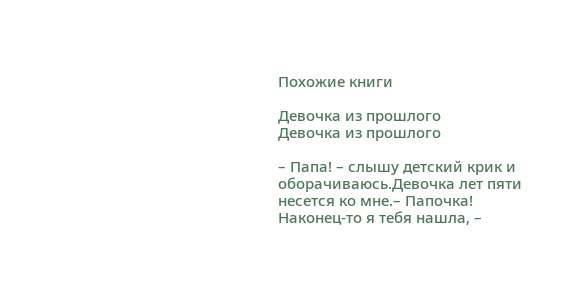Похожие книги

Девочка из прошлого
Девочка из прошлого

– Папа! – слышу детский крик и оборачиваюсь.Девочка лет пяти несется ко мне.– Папочка! Наконец-то я тебя нашла, –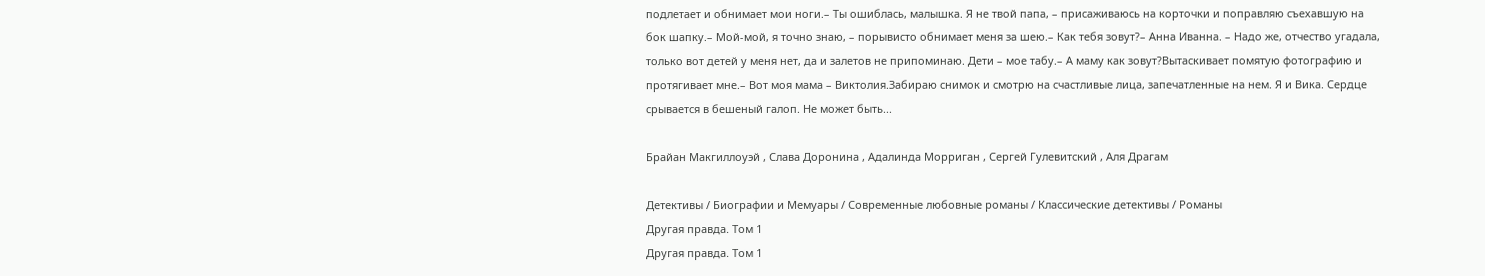подлетает и обнимает мои ноги.– Ты ошиблась, малышка. Я не твой папа, – присаживаюсь на корточки и поправляю съехавшую на бок шапку.– Мой-мой, я точно знаю, – порывисто обнимает меня за шею.– Как тебя зовут?– Анна Иванна. – Надо же, отчество угадала, только вот детей у меня нет, да и залетов не припоминаю. Дети – мое табу.– А маму как зовут?Вытаскивает помятую фотографию и протягивает мне.– Вот моя мама – Виктолия.Забираю снимок и смотрю на счастливые лица, запечатленные на нем. Я и Вика. Сердце срывается в бешеный галоп. Не может быть...

Брайан Макгиллоуэй , Слава Доронина , Адалинда Морриган , Сергей Гулевитский , Аля Драгам

Детективы / Биографии и Мемуары / Современные любовные романы / Классические детективы / Романы
Другая правда. Том 1
Другая правда. Том 1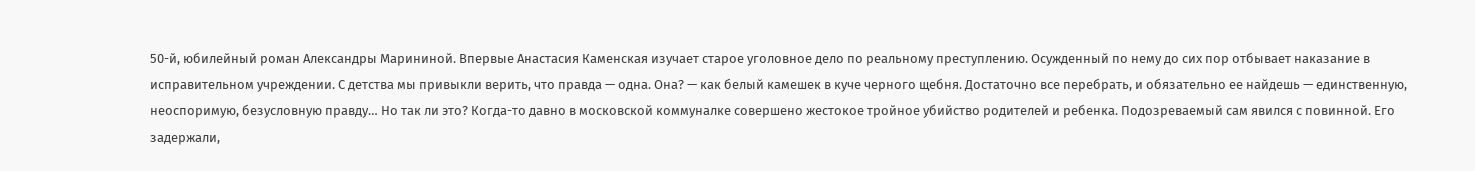50-й, юбилейный роман Александры Марининой. Впервые Анастасия Каменская изучает старое уголовное дело по реальному преступлению. Осужденный по нему до сих пор отбывает наказание в исправительном учреждении. С детства мы привыкли верить, что правда — одна. Она? — как белый камешек в куче черного щебня. Достаточно все перебрать, и обязательно ее найдешь — единственную, неоспоримую, безусловную правду… Но так ли это? Когда-то давно в московской коммуналке совершено жестокое тройное убийство родителей и ребенка. Подозреваемый сам явился с повинной. Его задержали,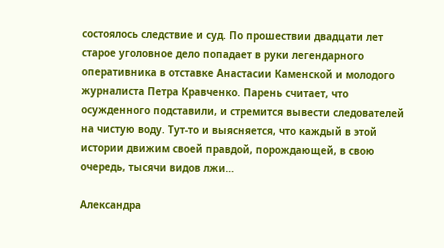состоялось следствие и суд. По прошествии двадцати лет старое уголовное дело попадает в руки легендарного оперативника в отставке Анастасии Каменской и молодого журналиста Петра Кравченко. Парень считает, что осужденного подставили, и стремится вывести следователей на чистую воду. Тут-то и выясняется, что каждый в этой истории движим своей правдой, порождающей, в свою очередь, тысячи видов лжи…

Александра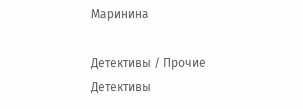Маринина

Детективы / Прочие Детективы